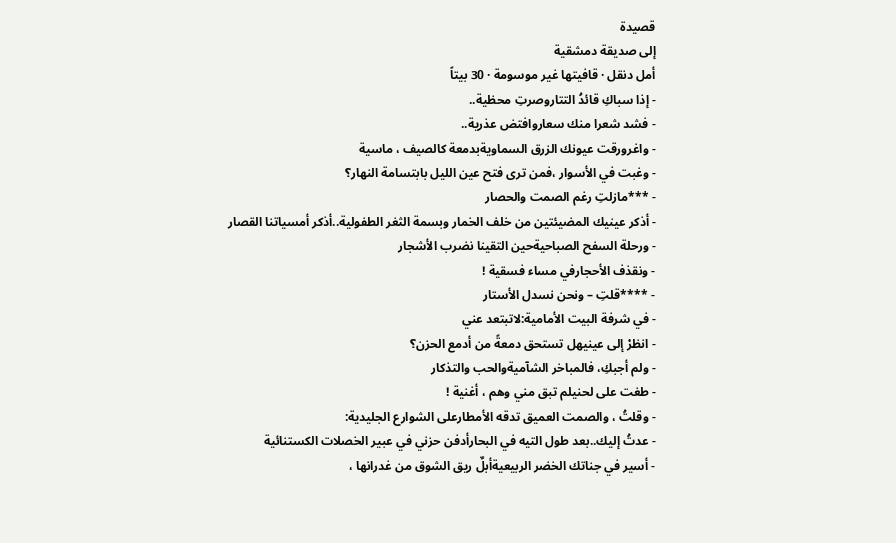قصيدة
إلى صديقة دمشقية
أمل دنقل · قافيتها غير موسومة · 30 بيتاً
- إذا سباكِ قائدُ التتاروصرتِ محظية..
- فشد شعرا منك سعاروافتض عذرية..
- واغرورقت عيونك الزرق السماويةبدمعة كالصيف ، ماسية
- وغبت في الأسوار ،فمن ترى فتح عين الليل بابتسامة النهار؟
- ***مازلتِ رغم الصمت والحصار
- أذكر عينيك المضيئتين من خلف الخمار وبسمة الثغر الطفولية..أذكر أمسياتنا القصار
- ورحلة السفح الصباحيةحين التقينا نضرب الأشجار
- ونقذف الأحجارفي مساء فسقية !
- ****قلتِ – ونحن نسدل الأستار
- في شرفة البيت الأمامية:لاتبتعد عني
- انظرْ إلى عينيهل تستحق دمعةً من أدمع الحزن؟
- ولم أجبكِ، فالمباخر الشآميةوالحب والتذكار
- طغت على لحنيلم تبق مني وهم ، أغنية !
- وقلتُ ، والصمت العميق تدقه الأمطارعلى الشوارع الجليدية:
- عدتُ إليك..بعد طول التيه في البحارأدفن حزني في عبير الخصلات الكستنائية
- أسير في جناتك الخضر الربيعيةأبلٌ ريق الشوق من غدرانها ،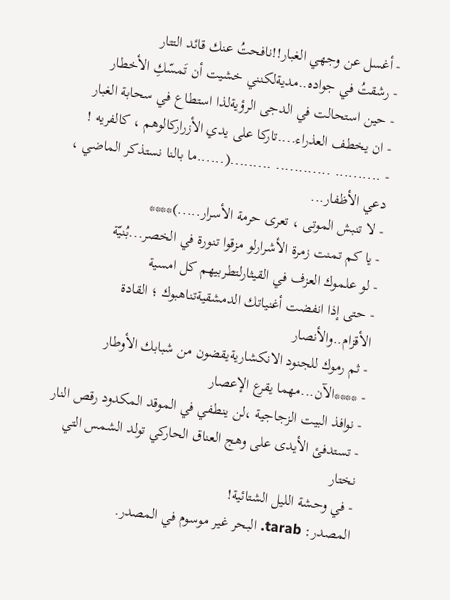- أغسل عن وجهي الغبار!!نافحتُ عنك قائد التتار
- رشقتُ في جواده..مديةلكنني خشيت أن تَمسّكِ الأخطار
- حين استحالت في الدجى الرؤيةلذا استطاع في سحابة الغبار
- ان يخطف العذراء....تاركا على يدي الأزراركالوهم ، كالفريه !
- .......... ............ .........(......ما بالنا نستذكر الماضي ، دعي الأظفار...
- لا تنبش الموتى ، تعرى حرمة الأسرار.....)****
- يا كم تمنت زمرة الأشرارلو مزقوا تنورة في الخصر...بُنيّة
- لو علموك العزف في القيثارلتطربيهم كل امسية
- حتى إذا انفضت أغنياتك الدمشقيةتناهبوك ؛ القادة الأقزام..والأنصار
- ثم رموك للجنود الانكشاريةيقضون من شبابك الأوطار
- ****الآن...مهما يقرع الإعصار
- نوافذ البيت الزجاجية ،لن ينطفي في الموقد المكدود رقص النار
- تستدفئ الأيدى على وهج العناق الحاركي تولد الشمس التي نختار
- في وحشة الليل الشتائية!
المصدر: tarab. البحر غير موسوم في المصدر.